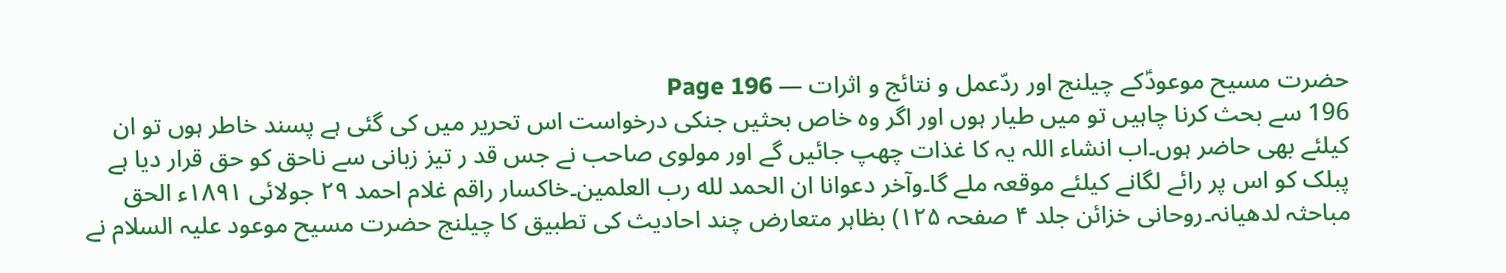حضرت مسیح موعودؑکے چیلنج اور ردّعمل و نتائج و اثرات — Page 196
196 سے بحث کرنا چاہیں تو میں طیار ہوں اور اگر وہ خاص بحثیں جنکی درخواست اس تحریر میں کی گئی ہے پسند خاطر ہوں تو ان کیلئے بھی حاضر ہوں۔اب انشاء اللہ یہ کا غذات چھپ جائیں گے اور مولوی صاحب نے جس قد ر تیز زبانی سے ناحق کو حق قرار دیا ہے پبلک کو اس پر رائے لگانے کیلئے موقعہ ملے گا۔وآخر دعوانا ان الحمد لله رب العلمین۔خاکسار راقم غلام احمد ۲۹ جولائی ۱۸۹۱ء الحق مباحثہ لدھیانہ۔روحانی خزائن جلد ۴ صفحہ ۱۲۵) بظاہر متعارض چند احادیث کی تطبیق کا چیلنج حضرت مسیح موعود علیہ السلام نے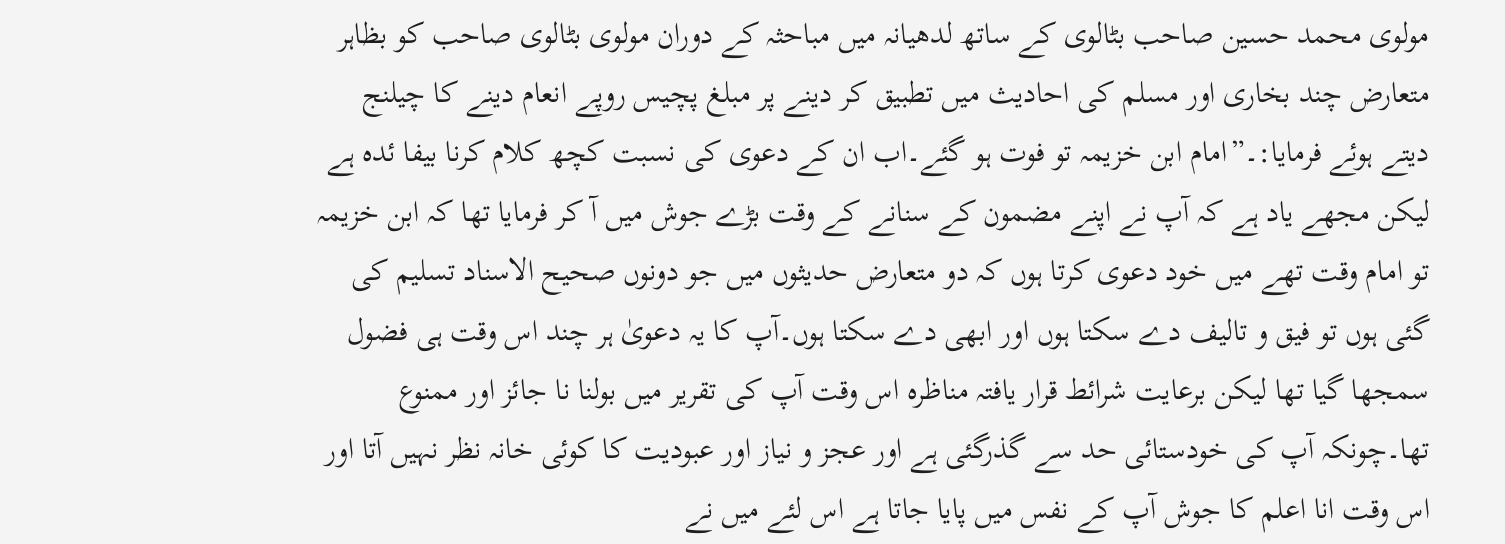مولوی محمد حسین صاحب بٹالوی کے ساتھ لدھیانہ میں مباحثہ کے دوران مولوی بٹالوی صاحب کو بظاہر متعارض چند بخاری اور مسلم کی احادیث میں تطبیق کر دینے پر مبلغ پچیس روپے انعام دینے کا چیلنج دیتے ہوئے فرمایا:۔”امام ابن خزیمہ تو فوت ہو گئے۔اب ان کے دعوی کی نسبت کچھ کلام کرنا بیفا ئدہ ہے لیکن مجھے یاد ہے کہ آپ نے اپنے مضمون کے سنانے کے وقت بڑے جوش میں آ کر فرمایا تھا کہ ابن خزیمہ تو امام وقت تھے میں خود دعوی کرتا ہوں کہ دو متعارض حدیثوں میں جو دونوں صحیح الاسناد تسلیم کی گئی ہوں تو فیق و تالیف دے سکتا ہوں اور ابھی دے سکتا ہوں۔آپ کا یہ دعویٰ ہر چند اس وقت ہی فضول سمجھا گیا تھا لیکن برعایت شرائط قرار یافتہ مناظرہ اس وقت آپ کی تقریر میں بولنا نا جائز اور ممنوع تھا۔چونکہ آپ کی خودستائی حد سے گذرگئی ہے اور عجز و نیاز اور عبودیت کا کوئی خانہ نظر نہیں آتا اور اس وقت انا اعلم کا جوش آپ کے نفس میں پایا جاتا ہے اس لئے میں نے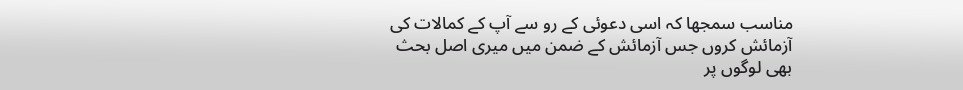مناسب سمجھا کہ اسی دعوئی کے رو سے آپ کے کمالات کی آزمائش کروں جس آزمائش کے ضمن میں میری اصل بحث بھی لوگوں پر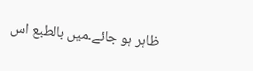ظاہر ہو جائے۔میں بالطبع اس